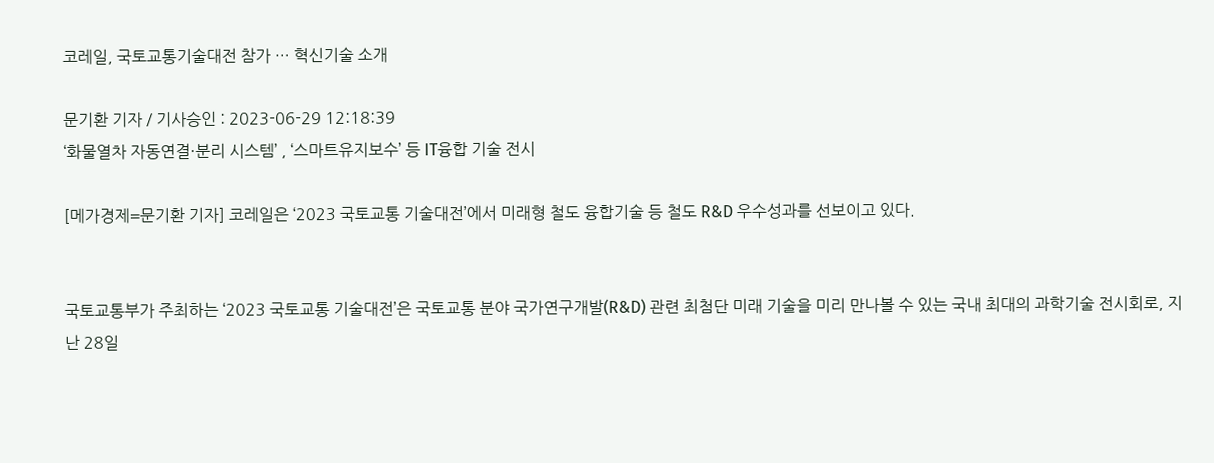코레일, 국토교통기술대전 참가 … 혁신기술 소개

문기환 기자 / 기사승인 : 2023-06-29 12:18:39
‘화물열차 자동연결·분리 시스템’ , ‘스마트유지보수’ 등 IT융합 기술 전시

[메가경제=문기환 기자] 코레일은 ‘2023 국토교통 기술대전’에서 미래형 철도 융합기술 등 철도 R&D 우수성과를 선보이고 있다.


국토교통부가 주최하는 ‘2023 국토교통 기술대전’은 국토교통 분야 국가연구개발(R&D) 관련 최첨단 미래 기술을 미리 만나볼 수 있는 국내 최대의 과학기술 전시회로, 지난 28일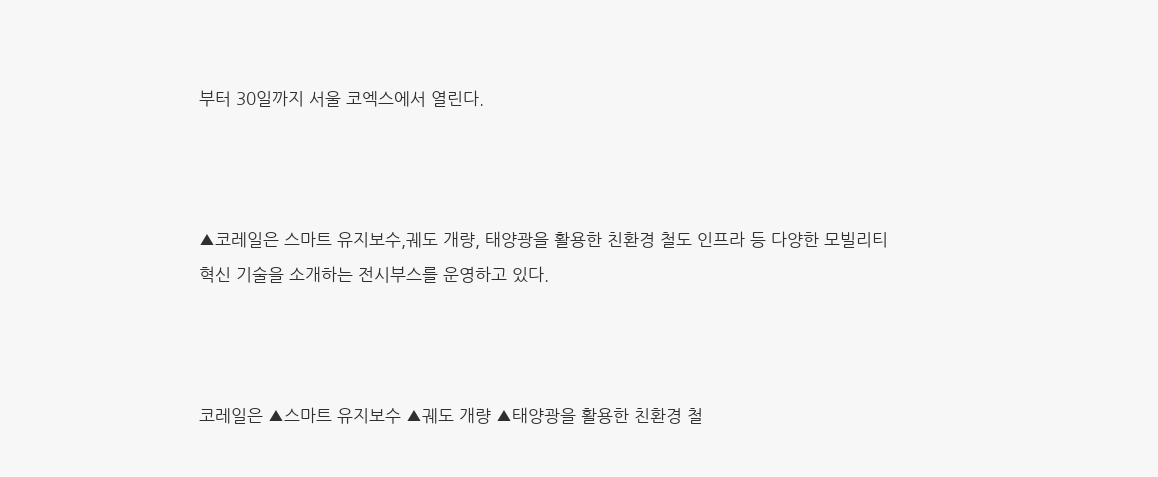부터 30일까지 서울 코엑스에서 열린다.



▲코레일은 스마트 유지보수,궤도 개량, 태양광을 활용한 친환경 철도 인프라 등 다양한 모빌리티 혁신 기술을 소개하는 전시부스를 운영하고 있다.



코레일은 ▲스마트 유지보수 ▲궤도 개량 ▲태양광을 활용한 친환경 철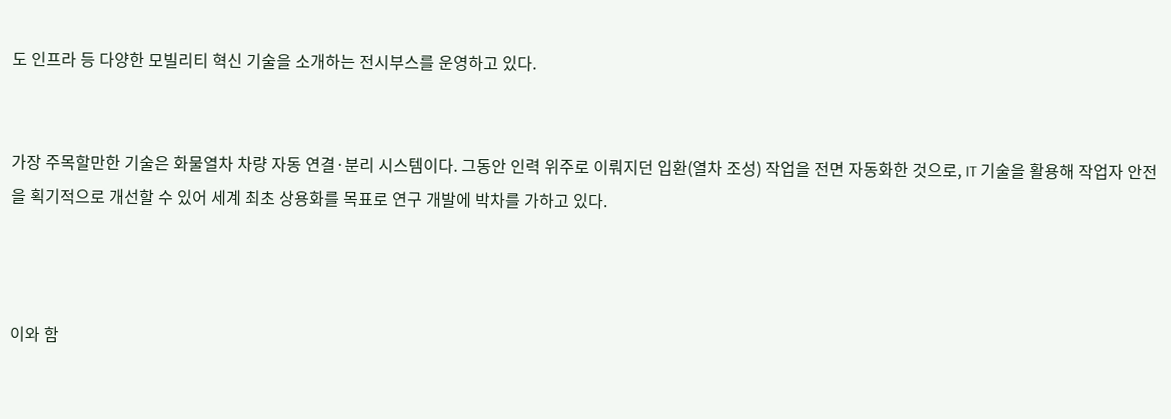도 인프라 등 다양한 모빌리티 혁신 기술을 소개하는 전시부스를 운영하고 있다.


가장 주목할만한 기술은 화물열차 차량 자동 연결·분리 시스템이다. 그동안 인력 위주로 이뤄지던 입환(열차 조성) 작업을 전면 자동화한 것으로, IT 기술을 활용해 작업자 안전을 획기적으로 개선할 수 있어 세계 최초 상용화를 목표로 연구 개발에 박차를 가하고 있다.



이와 함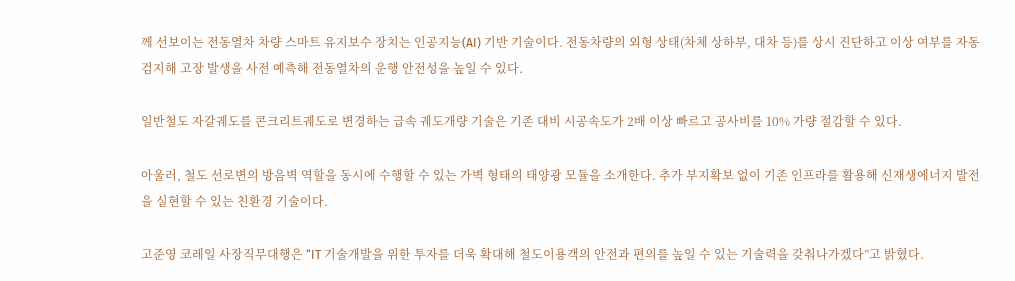께 선보이는 전동열차 차량 스마트 유지보수 장치는 인공지능(AI) 기반 기술이다. 전동차량의 외형 상태(차체 상하부, 대차 등)를 상시 진단하고 이상 여부를 자동 검지해 고장 발생을 사전 예측해 전동열차의 운행 안전성을 높일 수 있다.

일반철도 자갈궤도를 콘크리트궤도로 변경하는 급속 궤도개량 기술은 기존 대비 시공속도가 2배 이상 빠르고 공사비를 10% 가량 절감할 수 있다.

아울러, 철도 선로변의 방음벽 역할을 동시에 수행할 수 있는 가벽 형태의 태양광 모듈을 소개한다. 추가 부지확보 없이 기존 인프라를 활용해 신재생에너지 발전을 실현할 수 있는 친환경 기술이다.

고준영 코레일 사장직무대행은 “IT 기술개발을 위한 투자를 더욱 확대해 철도이용객의 안전과 편의를 높일 수 있는 기술력을 갖춰나가겠다”고 밝혔다.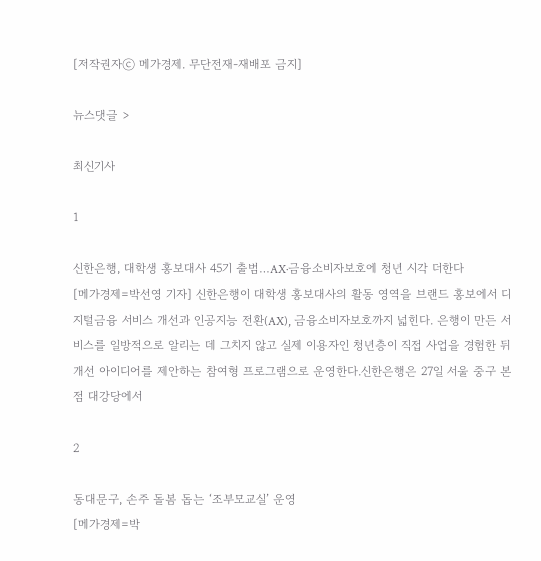[저작권자ⓒ 메가경제. 무단전재-재배포 금지]

뉴스댓글 >

최신기사

1

신한은행, 대학생 홍보대사 45기 출범…AX·금융소비자보호에 청년 시각 더한다
[메가경제=박선영 기자] 신한은행이 대학생 홍보대사의 활동 영역을 브랜드 홍보에서 디지털금융 서비스 개선과 인공지능 전환(AX), 금융소비자보호까지 넓힌다. 은행이 만든 서비스를 일방적으로 알리는 데 그치지 않고 실제 이용자인 청년층이 직접 사업을 경험한 뒤 개선 아이디어를 제안하는 참여형 프로그램으로 운영한다.신한은행은 27일 서울 중구 본점 대강당에서

2

동대문구, 손주 돌봄 돕는 ‘조부모교실’ 운영
[메가경제=박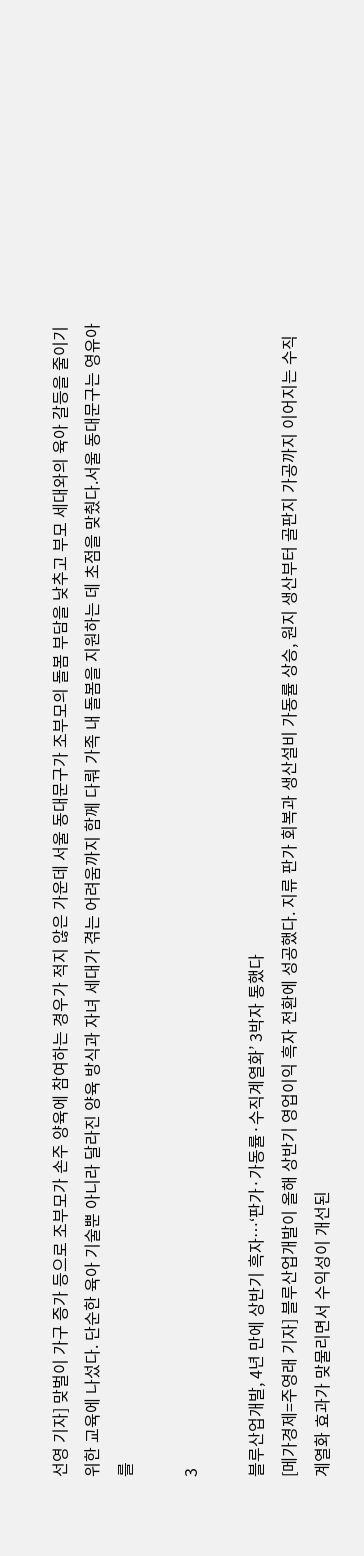선영 기자] 맞벌이 가구 증가 등으로 조부모가 손주 양육에 참여하는 경우가 적지 않은 가운데 서울 동대문구가 조부모의 돌봄 부담을 낮추고 부모 세대와의 육아 갈등을 줄이기 위한 교육에 나섰다. 단순한 육아 기술뿐 아니라 달라진 양육 방식과 자녀 세대가 겪는 어려움까지 함께 다뤄 가족 내 돌봄을 지원하는 데 초점을 맞췄다.서울 동대문구는 영유아를

3

블루산업개발, 4년 만에 상반기 흑자…‘판가·가동률·수직계열화’ 3박자 통했다
[메가경제=주영래 기자] 블루산업개발이 올해 상반기 영업이익 흑자 전환에 성공했다. 지류 판가 회복과 생산설비 가동률 상승, 원지 생산부터 골판지 가공까지 이어지는 수직계열화 효과가 맞물리면서 수익성이 개선된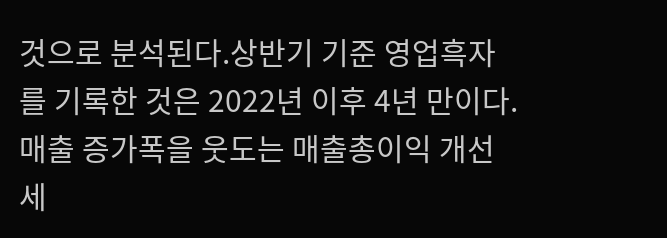것으로 분석된다.상반기 기준 영업흑자를 기록한 것은 2022년 이후 4년 만이다. 매출 증가폭을 웃도는 매출총이익 개선세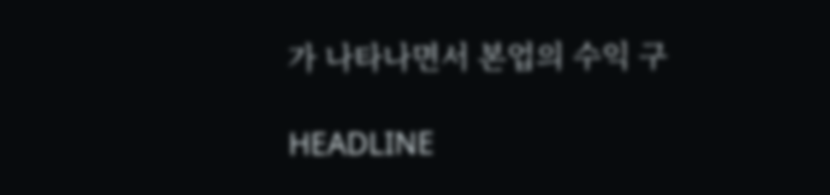가 나타나면서 본업의 수익 구

HEADLINE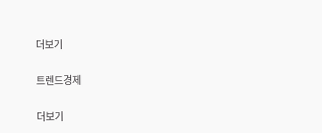더보기

트렌드경제

더보기